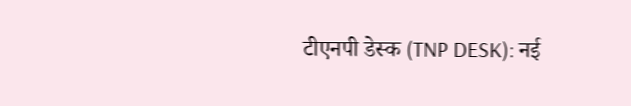टीएनपी डेस्क (TNP DESK): नई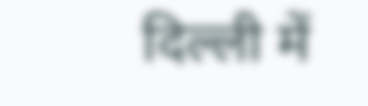दिल्ली में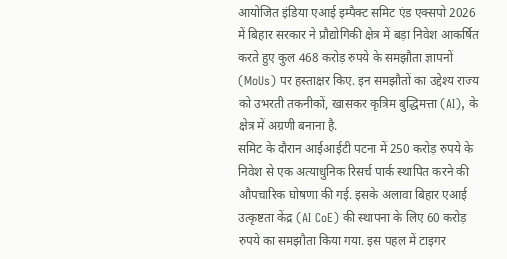आयोजित इंडिया एआई इम्पैक्ट समिट एंड एक्सपो 2026 में बिहार सरकार ने प्रौद्योगिकी क्षेत्र में बड़ा निवेश आकर्षित करते हुए कुल 468 करोड़ रुपये के समझौता ज्ञापनों (MoUs) पर हस्ताक्षर किए. इन समझौतों का उद्देश्य राज्य को उभरती तकनीकों, खासकर कृत्रिम बुद्धिमत्ता (AI), के क्षेत्र में अग्रणी बनाना है.
समिट के दौरान आईआईटी पटना में 250 करोड़ रुपये के निवेश से एक अत्याधुनिक रिसर्च पार्क स्थापित करने की औपचारिक घोषणा की गई. इसके अलावा बिहार एआई उत्कृष्टता केंद्र (AI CoE) की स्थापना के लिए 60 करोड़ रुपये का समझौता किया गया. इस पहल में टाइगर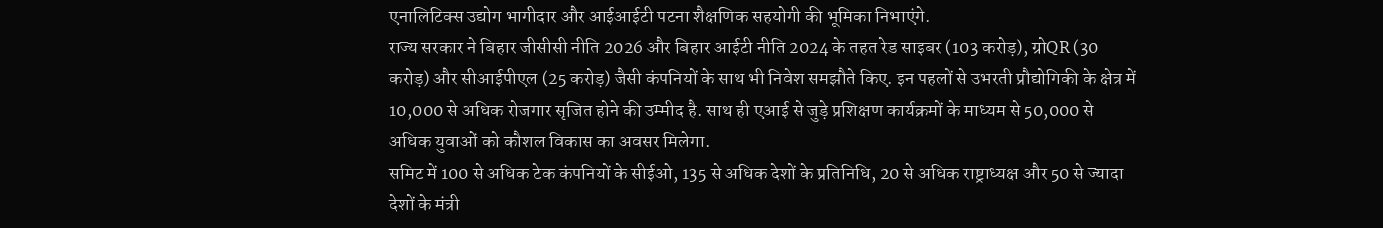एनालिटिक्स उद्योग भागीदार और आईआईटी पटना शैक्षणिक सहयोगी की भूमिका निभाएंगे.
राज्य सरकार ने बिहार जीसीसी नीति 2026 और बिहार आईटी नीति 2024 के तहत रेड साइबर (103 करोड़), ग्रोQR (30 करोड़) और सीआईपीएल (25 करोड़) जैसी कंपनियों के साथ भी निवेश समझौते किए. इन पहलों से उभरती प्रौद्योगिकी के क्षेत्र में 10,000 से अधिक रोजगार सृजित होने की उम्मीद है. साथ ही एआई से जुड़े प्रशिक्षण कार्यक्रमों के माध्यम से 50,000 से अधिक युवाओं को कौशल विकास का अवसर मिलेगा.
समिट में 100 से अधिक टेक कंपनियों के सीईओ, 135 से अधिक देशों के प्रतिनिधि, 20 से अधिक राष्ट्राध्यक्ष और 50 से ज्यादा देशों के मंत्री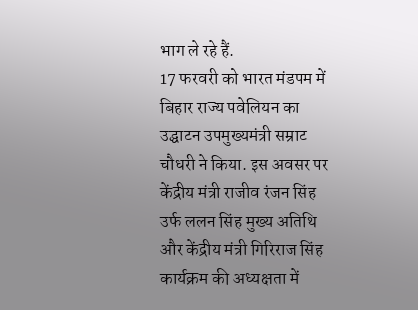भाग ले रहे हैं.
17 फरवरी को भारत मंडपम में बिहार राज्य पवेलियन का उद्घाटन उपमुख्यमंत्री सम्राट चौधरी ने किया. इस अवसर पर केंद्रीय मंत्री राजीव रंजन सिंह उर्फ ललन सिंह मुख्य अतिथि और केंद्रीय मंत्री गिरिराज सिंह कार्यक्रम की अध्यक्षता में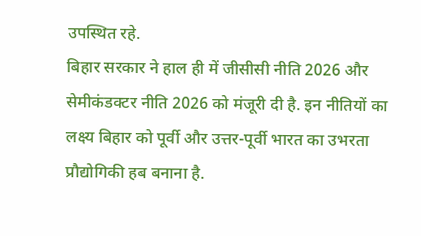उपस्थित रहे.
बिहार सरकार ने हाल ही में जीसीसी नीति 2026 और सेमीकंडक्टर नीति 2026 को मंजूरी दी है. इन नीतियों का लक्ष्य बिहार को पूर्वी और उत्तर-पूर्वी भारत का उभरता प्रौद्योगिकी हब बनाना है.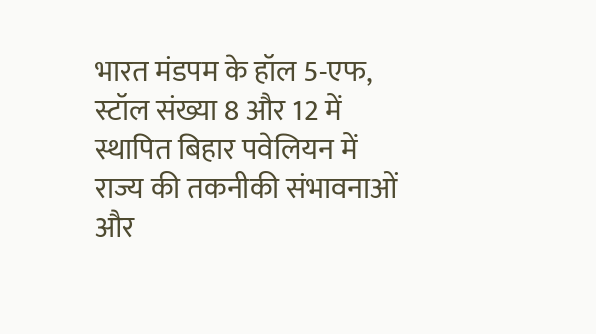भारत मंडपम के हॉल 5-एफ, स्टॉल संख्या 8 और 12 में स्थापित बिहार पवेलियन में राज्य की तकनीकी संभावनाओं और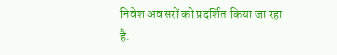निवेश अवसरों को प्रदर्शित किया जा रहा है.